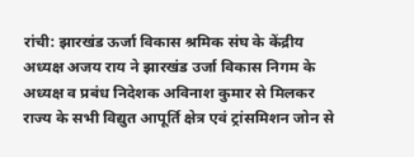रांची: झारखंड ऊर्जा विकास श्रमिक संघ के केंद्रीय अध्यक्ष अजय राय ने झारखंड उर्जा विकास निगम के अध्यक्ष व प्रबंध निदेशक अविनाश कुमार से मिलकर राज्य के सभी विद्युत आपूर्ति क्षेत्र एवं ट्रांसमिशन जोन से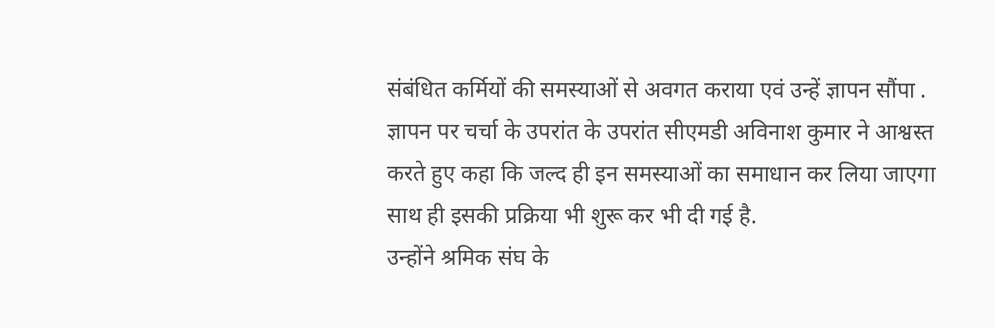संबंधित कर्मियों की समस्याओं से अवगत कराया एवं उन्हें ज्ञापन सौंपा .
ज्ञापन पर चर्चा के उपरांत के उपरांत सीएमडी अविनाश कुमार ने आश्वस्त करते हुए कहा कि जल्द ही इन समस्याओं का समाधान कर लिया जाएगा साथ ही इसकी प्रक्रिया भी शुरू कर भी दी गई है.
उन्होंने श्रमिक संघ के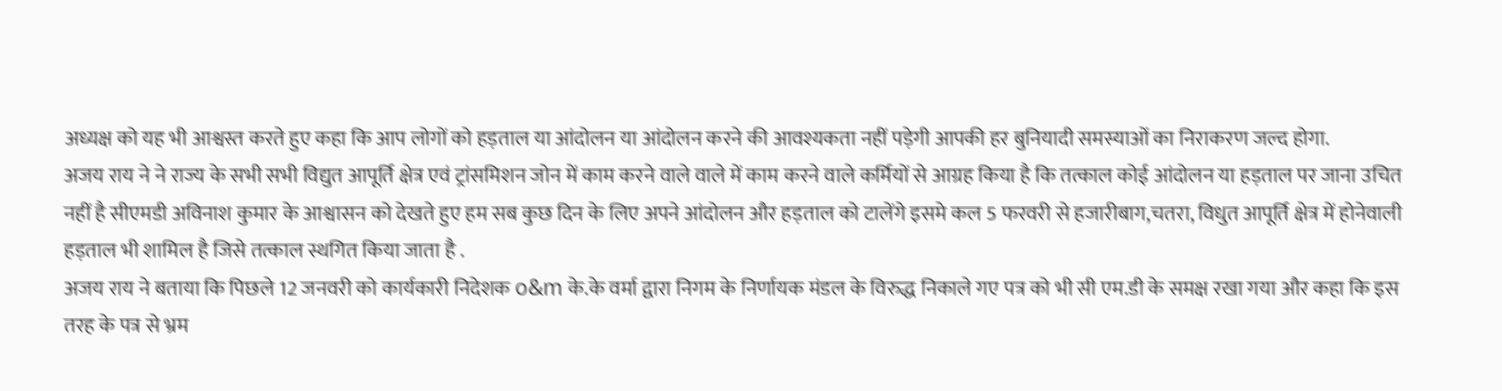अध्यक्ष को यह भी आश्वस्त करते हुए कहा कि आप लोगों को हड़ताल या आंदोलन या आंदोलन करने की आवश्यकता नहीं पड़ेगी आपकी हर बुनियादी समस्याओं का निराकरण जल्द होगा.
अजय राय ने ने राज्य के सभी सभी विद्युत आपूर्ति क्षेत्र एवं ट्रांसमिशन जोन में काम करने वाले वाले में काम करने वाले कर्मियों से आग्रह किया है कि तत्काल कोई आंदोलन या हड़ताल पर जाना उचित नहीं है सीएमडी अविनाश कुमार के आश्वासन को देखते हुए हम सब कुछ दिन के लिए अपने आंदोलन और हड़ताल को टालेंगे इसमे कल 5 फरवरी से हजारीबाग,चतरा, विधुत आपूर्ति क्षेत्र में होनेवाली हड़ताल भी शामिल है जिसे तत्काल स्थगित किया जाता है .
अजय राय ने बताया कि पिछले 12 जनवरी को कार्यकारी निदेशक o&m के.के वर्मा द्वारा निगम के निर्णायक मंडल के विरुद्ध निकाले गए पत्र को भी सी एम.डी के समक्ष रखा गया और कहा कि इस तरह के पत्र से भ्रम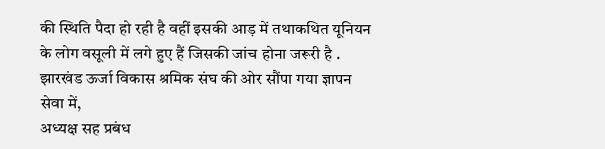की स्थिति पैदा हो रही है वहीं इसकी आड़ में तथाकथित यूनियन के लोग वसूली में लगे हुए हैं जिसकी जांच होना जरूरी है .
झारखंड ऊर्जा विकास श्रमिक संघ की ओर सौंपा गया ज्ञापन
सेवा में,
अध्यक्ष सह प्रबंध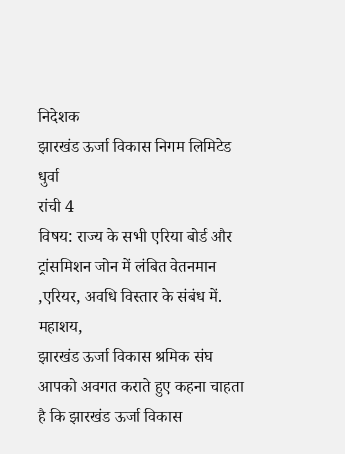निदेशक
झारखंड ऊर्जा विकास निगम लिमिटेड
धुर्वा
रांची 4
विषय: राज्य के सभी एरिया बोर्ड और ट्रांसमिशन जोन में लंबित वेतनमान ,एरियर, अवधि विस्तार के संबंध में.
महाशय,
झारखंड ऊर्जा विकास श्रमिक संघ आपको अवगत कराते हुए कहना चाहता है कि झारखंड ऊर्जा विकास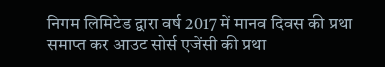निगम लिमिटेड द्वारा वर्ष 2017 में मानव दिवस की प्रथा समाप्त कर आउट सोर्स एजेंसी की प्रथा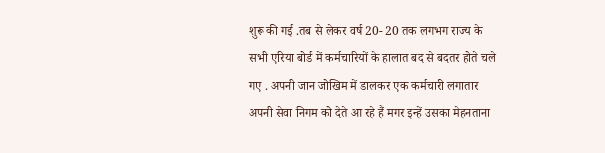शुरू की गई .तब से लेकर वर्ष 20- 20 तक लगभग राज्य के सभी एरिया बोर्ड में कर्मचारियों के हालात बद से बदतर होते चले गए . अपनी जान जोखिम में डालकर एक कर्मचारी लगातार अपनी सेवा निगम को देते आ रहे हैं मगर इन्हें उसका मेहनताना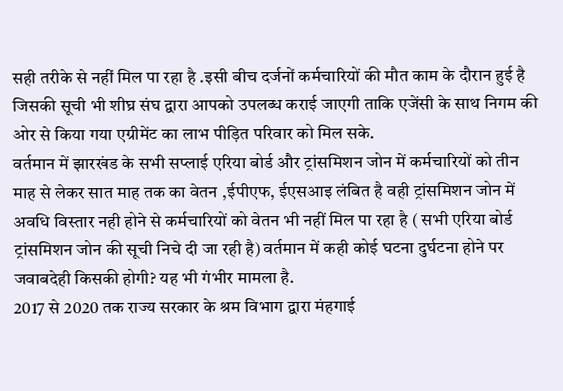सही तरीके से नहीं मिल पा रहा है .इसी बीच दर्जनों कर्मचारियों की मौत काम के दौरान हुई है जिसकी सूची भी शीघ्र संघ द्वारा आपको उपलब्ध कराई जाएगी ताकि एजेंसी के साथ निगम की ओर से किया गया एग्रीमेंट का लाभ पीड़ित परिवार को मिल सके.
वर्तमान में झारखंड के सभी सप्लाई एरिया बोर्ड और ट्रांसमिशन जोन में कर्मचारियों को तीन माह से लेकर सात माह तक का वेतन ,ईपीएफ, ईएसआइ लंबित है वही ट्रांसमिशन जोन में अवधि विस्तार नही होने से कर्मचारियों को वेतन भी नहीं मिल पा रहा है ( सभी एरिया बोर्ड ट्रांसमिशन जोन की सूची निचे दी जा रही है) वर्तमान में कही कोई घटना दुर्घटना होने पर जवाबदेही किसकी होगी? यह भी गंभीर मामला है.
2017 से 2020 तक राज्य सरकार के श्रम विभाग द्वारा मंहगाई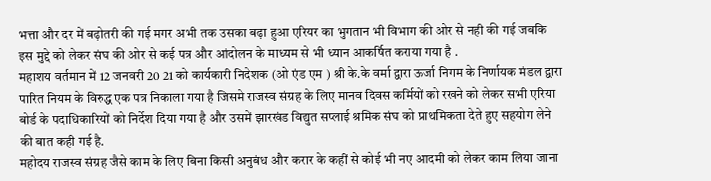भत्ता और दर में बढ़ोतरी की गई मगर अभी तक उसका बढ़ा हुआ एरियर का भुगतान भी विभाग की ओर से नही की गई जबकि इस मुद्दे को लेकर संघ की ओर से कई पत्र और आंदोलन के माध्यम से भी ध्यान आकर्षित कराया गया है .
महाशय वर्तमान में 12 जनवरी 20 21 को कार्यकारी निदेशक (ओ एंड एम ) श्री के.के वर्मा द्वारा ऊर्जा निगम के निर्णायक मंडल द्वारा पारित नियम के विरुद्ध एक पत्र निकाला गया है जिसमे राजस्व संग्रह के लिए मानव दिवस कर्मियों को रखने को लेकर सभी एरिया बोर्ड के पदाधिकारियों को निर्देश दिया गया है और उसमें झारखंड विद्युत सप्लाई श्रमिक संघ को प्राथमिकता देते हुए सहयोग लेने की बात कही गई है.
महोदय राजस्व संग्रह जैसे काम के लिए बिना किसी अनुबंध और करार के कहीं से कोई भी नए आदमी को लेकर काम लिया जाना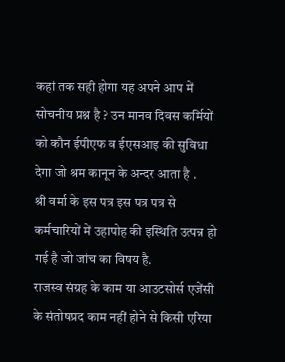कहां तक सही होगा यह अपने आप में सोचनीय प्रश्न है ? उन मानव दिवस कर्मियों को कौन ईपीएफ व ईएसआइ की सुविधा देगा जो श्रम कानून के अन्दर आता है .
श्री वर्मा के इस पत्र इस पत्र पत्र से कर्मचारियों में उहापोह की इस्थिति उत्पन्न हो गई है जो जांच का विषय है.
राजस्व संग्रह के काम या आउटसोर्स एजेंसी के संतोषप्रद काम नहीं होने से किसी एरिया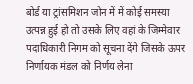बोर्ड या ट्रांसमिशन जोन में में कोई समस्या उत्पन्न हुई हो तो उसके लिए वहां के जिम्मेवार पदाधिकारी निगम को सूचना देंगे जिसके ऊपर निर्णायक मंडल को निर्णय लेना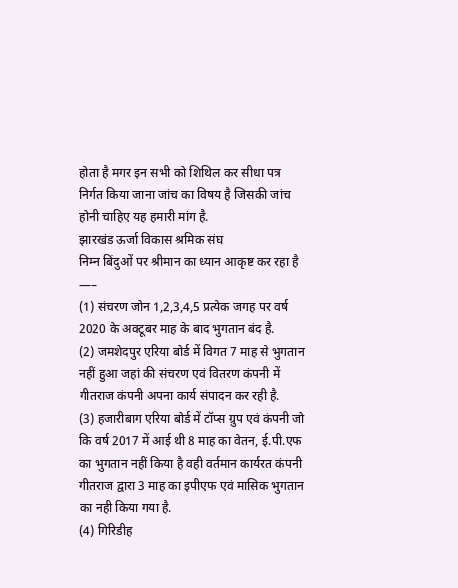होता है मगर इन सभी को शिथिल कर सीधा पत्र निर्गत किया जाना जांच का विषय है जिसकी जांच होनी चाहिए यह हमारी मांग है.
झारखंड ऊर्जा विकास श्रमिक संघ
निम्न बिंदुओं पर श्रीमान का ध्यान आकृष्ट कर रहा है —–
(1) संचरण जोन 1,2,3,4,5 प्रत्येक जगह पर वर्ष 2020 के अक्टूबर माह के बाद भुगतान बंद है.
(2) जमशेदपुर एरिया बोर्ड में विगत 7 माह से भुगतान नहीं हुआ जहां की संचरण एवं वितरण कंपनी में गीतराज कंपनी अपना कार्य संपादन कर रही है.
(3) हजारीबाग एरिया बोर्ड में टॉप्स ग्रुप एवं कंपनी जो कि वर्ष 2017 में आई थी 8 माह का वेतन, ई.पी.एफ का भुगतान नहीं किया है वही वर्तमान कार्यरत कंपनी गीतराज द्वारा 3 माह का इपीएफ एवं मासिक भुगतान का नही किया गया है.
(4) गिरिडीह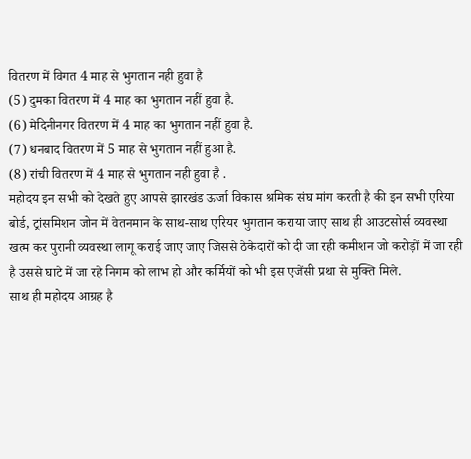वितरण में विगत 4 माह से भुगतान नही हुवा है
(5) दुमका वितरण में 4 माह का भुगतान नहीं हुवा है.
(6) मेदिनीनगर वितरण में 4 माह का भुगतान नहीं हुवा है.
(7) धनबाद वितरण में 5 माह से भुगतान नहीं हुआ है.
(8) रांची वितरण में 4 माह से भुगतान नही हुवा है .
महोदय इन सभी को देखते हुए आपसे झारखंड ऊर्जा विकास श्रमिक संघ मांग करती है की इन सभी एरिया बोर्ड, ट्रांसमिशन जोन में वेतनमान के साथ-साथ एरियर भुगतान कराया जाए साथ ही आउटसोर्स व्यवस्था खत्म कर पुरानी व्यवस्था लागू कराई जाए जाए जिससे ठेकेदारों को दी जा रही कमीशन जो करोड़ों में जा रही है उससे घाटे में जा रहे निगम को लाभ हो और कर्मियों को भी इस एजेंसी प्रथा से मुक्ति मिले.
साथ ही महोदय आग्रह है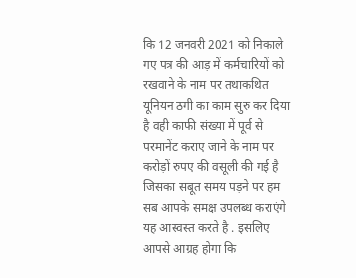कि 12 जनवरी 2021 को निकाले गए पत्र की आड़ में कर्मचारियों को रखवाने के नाम पर तथाकथित यूनियन ठगी का काम सुरु कर दिया है वही काफी संख्या में पूर्व से परमानेंट कराए जाने के नाम पर करोड़ों रुपए की वसूली की गई है जिसका सबूत समय पड़ने पर हम सब आपके समक्ष उपलब्ध कराएंगे यह आस्वस्त करते है . इसलिए आपसे आग्रह होगा कि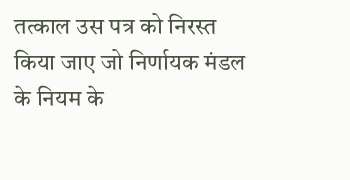तत्काल उस पत्र को निरस्त किया जाए जो निर्णायक मंडल के नियम के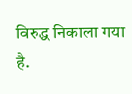विरुद्ध निकाला गया है.